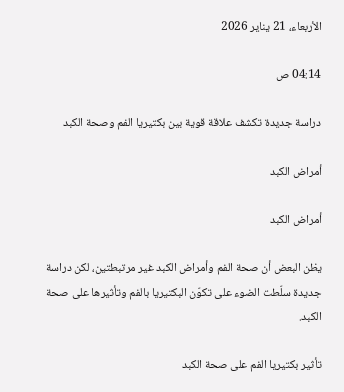الأربعاء، 21 يناير 2026

04:14 ص

دراسة جديدة تكشف علاقة قوية بين بكتيريا الفم وصحة الكبد

أمراض الكبد

أمراض الكبد

يظن البعض أن صحة الفم وأمراض الكبد غير مرتبطتين، لكن دراسة جديدة سلّطت الضوء على تكوّن البكتيريا بالفم وتأثيرها على صحة الكبد.

تأثير بكتيريا الفم على صحة الكبد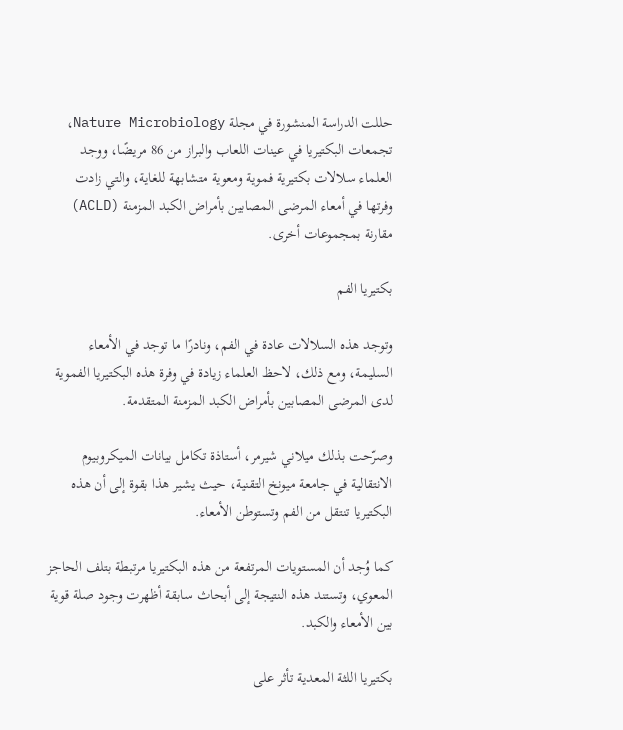حللت الدراسة المنشورة في مجلة Nature Microbiology، تجمعات البكتيريا في عينات اللعاب والبراز من 86 مريضًا، ووجد العلماء سلالات بكتيرية فموية ومعوية متشابهة للغاية، والتي زادت وفرتها في أمعاء المرضى المصابين بأمراض الكبد المزمنة (ACLD) مقارنة بمجموعات أخرى.

بكتيريا الفم

وتوجد هذه السلالات عادة في الفم، ونادرًا ما توجد في الأمعاء السليمة، ومع ذلك، لاحظ العلماء زيادة في وفرة هذه البكتيريا الفموية لدى المرضى المصابين بأمراض الكبد المزمنة المتقدمة.

وصرّحت بذلك ميلاني شيرمر، أستاذة تكامل بيانات الميكروبيوم الانتقالية في جامعة ميونخ التقنية، حيث يشير هذا بقوة إلى أن هذه البكتيريا تنتقل من الفم وتستوطن الأمعاء.

كما وُجد أن المستويات المرتفعة من هذه البكتيريا مرتبطة بتلف الحاجز المعوي، وتستند هذه النتيجة إلى أبحاث سابقة أظهرت وجود صلة قوية بين الأمعاء والكبد.

بكتيريا اللثة المعدية تأثر على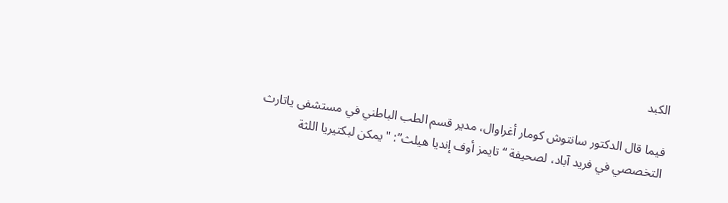الكبد

فيما قال الدكتور سانتوش كومار أغراوال، مدير قسم الطب الباطني في مستشفى ياتارث التخصصي في فريد آباد، لصحيفة “تايمز أوف إنديا هيلث”: "يمكن لبكتيريا اللثة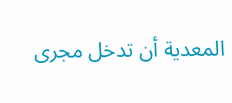المعدية أن تدخل مجرى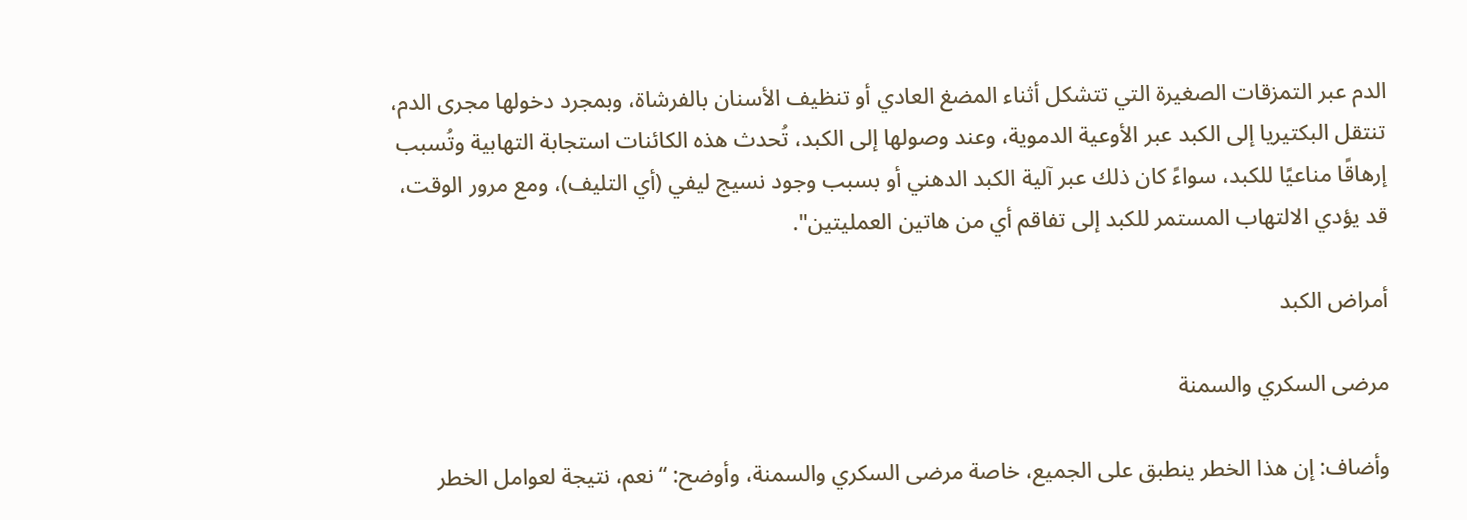الدم عبر التمزقات الصغيرة التي تتشكل أثناء المضغ العادي أو تنظيف الأسنان بالفرشاة، وبمجرد دخولها مجرى الدم، تنتقل البكتيريا إلى الكبد عبر الأوعية الدموية، وعند وصولها إلى الكبد، تُحدث هذه الكائنات استجابة التهابية وتُسبب إرهاقًا مناعيًا للكبد، سواءً كان ذلك عبر آلية الكبد الدهني أو بسبب وجود نسيج ليفي (أي التليف)، ومع مرور الوقت، قد يؤدي الالتهاب المستمر للكبد إلى تفاقم أي من هاتين العمليتين".

أمراض الكبد

مرضى السكري والسمنة

وأضاف: إن هذا الخطر ينطبق على الجميع، خاصة مرضى السكري والسمنة، وأوضح: “نعم، نتيجة لعوامل الخطر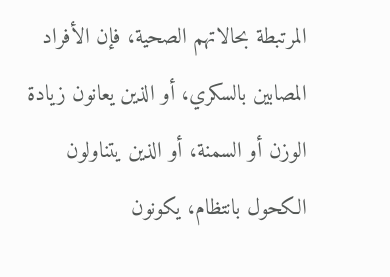المرتبطة بحالاتهم الصحية، فإن الأفراد المصابين بالسكري، أو الذين يعانون زيادة الوزن أو السمنة، أو الذين يتناولون الكحول بانتظام، يكونون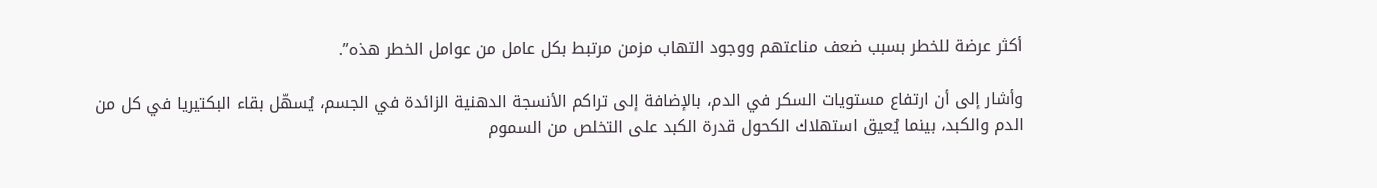أكثر عرضة للخطر بسبب ضعف مناعتهم ووجود التهاب مزمن مرتبط بكل عامل من عوامل الخطر هذه”.

وأشار إلى أن ارتفاع مستويات السكر في الدم، بالإضافة إلى تراكم الأنسجة الدهنية الزائدة في الجسم، يُسهّل بقاء البكتيريا في كل من الدم والكبد، بينما يُعيق استهلاك الكحول قدرة الكبد على التخلص من السموم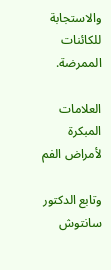والاستجابة للكائنات الممرضة.

العلامات المبكرة لأمراض الفم

وتابع الدكتور سانتوش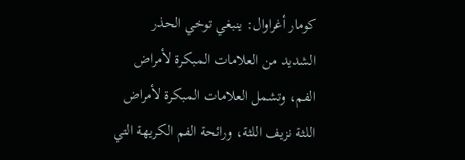كومار أغراوال: ينبغي توخي الحذر الشديد من العلامات المبكرة لأمراض الفم، وتشمل العلامات المبكرة لأمراض اللثة نزيف اللثة، ورائحة الفم الكريهة التي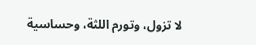لا تزول، وتورم اللثة، وحساسية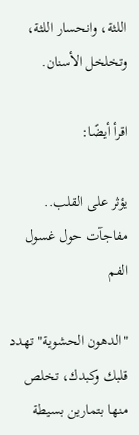اللثة، وانحسار اللثة، وتخلخل الأسنان.

اقرأ أيضًا:

يؤثر على القلب.. مفاجآت حول غسول الفم

"الدهون الحشوية" تهدد قلبك وكبدك، تخلص منها بتمارين بسيطة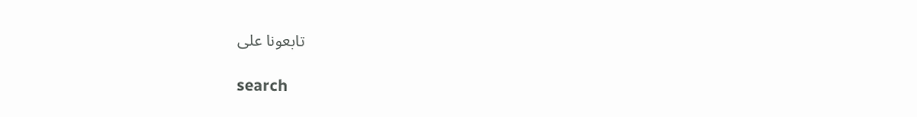تابعونا على

search